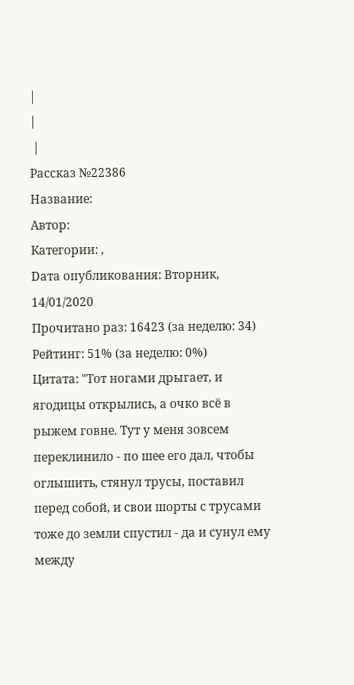|
|
 |
Рассказ №22386
Название:
Автор:
Категории: ,
Dата опубликования: Вторник, 14/01/2020
Прочитано раз: 16423 (за неделю: 34)
Рейтинг: 51% (за неделю: 0%)
Цитата: "Тот ногами дрыгает, и ягодицы открылись, а очко всё в рыжем говне. Тут у меня зовсем переклинило - по шее его дал, чтобы оглышить, стянул трусы, поставил перед собой, и свои шорты с трусами тоже до земли спустил - да и сунул ему между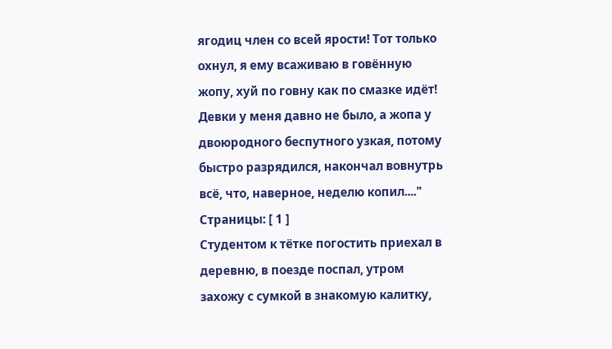ягодиц член со всей ярости! Тот только охнул, я ему всаживаю в говённую жопу, хуй по говну как по смазке идёт! Девки у меня давно не было, а жопа у двоюродного беспутного узкая, потому быстро разрядился, накончал вовнутрь всё, что, наверное, неделю копил...."
Страницы: [ 1 ]
Студентом к тётке погостить приехал в деревню, в поезде поспал, утром захожу с сумкой в знакомую калитку,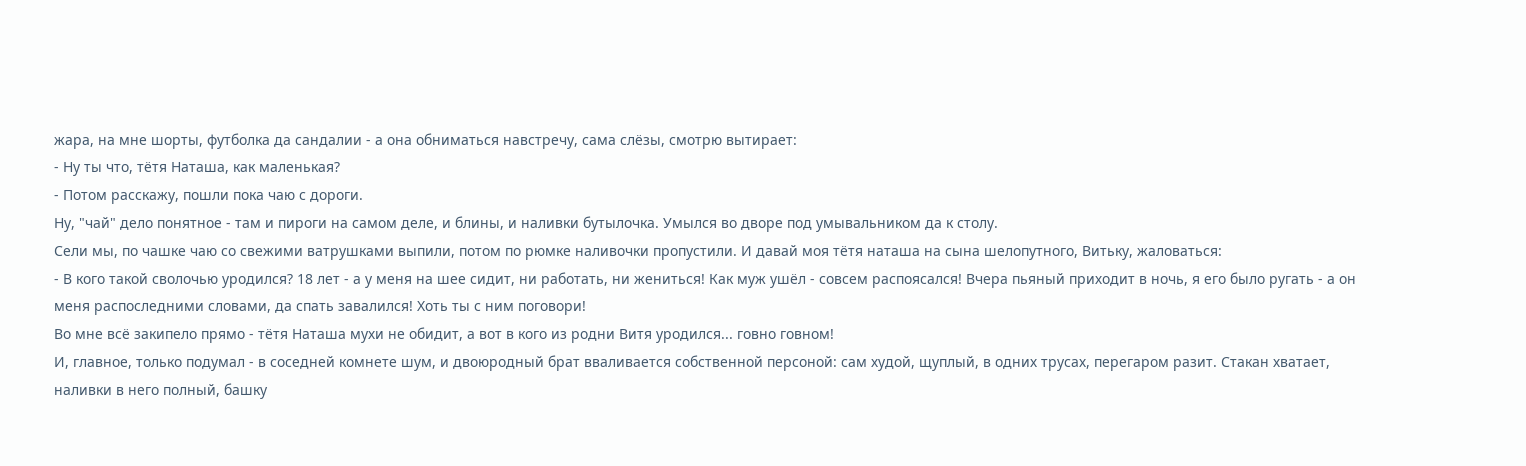жара, на мне шорты, футболка да сандалии - а она обниматься навстречу, сама слёзы, смотрю вытирает:
- Ну ты что, тётя Наташа, как маленькая?
- Потом расскажу, пошли пока чаю с дороги.
Ну, "чай" дело понятное - там и пироги на самом деле, и блины, и наливки бутылочка. Умылся во дворе под умывальником да к столу.
Сели мы, по чашке чаю со свежими ватрушками выпили, потом по рюмке наливочки пропустили. И давай моя тётя наташа на сына шелопутного, Витьку, жаловаться:
- В кого такой сволочью уродился? 18 лет - а у меня на шее сидит, ни работать, ни жениться! Как муж ушёл - совсем распоясался! Вчера пьяный приходит в ночь, я его было ругать - а он меня распоследними словами, да спать завалился! Хоть ты с ним поговори!
Во мне всё закипело прямо - тётя Наташа мухи не обидит, а вот в кого из родни Витя уродился... говно говном!
И, главное, только подумал - в соседней комнете шум, и двоюродный брат вваливается собственной персоной: сам худой, щуплый, в одних трусах, перегаром разит. Стакан хватает, наливки в него полный, башку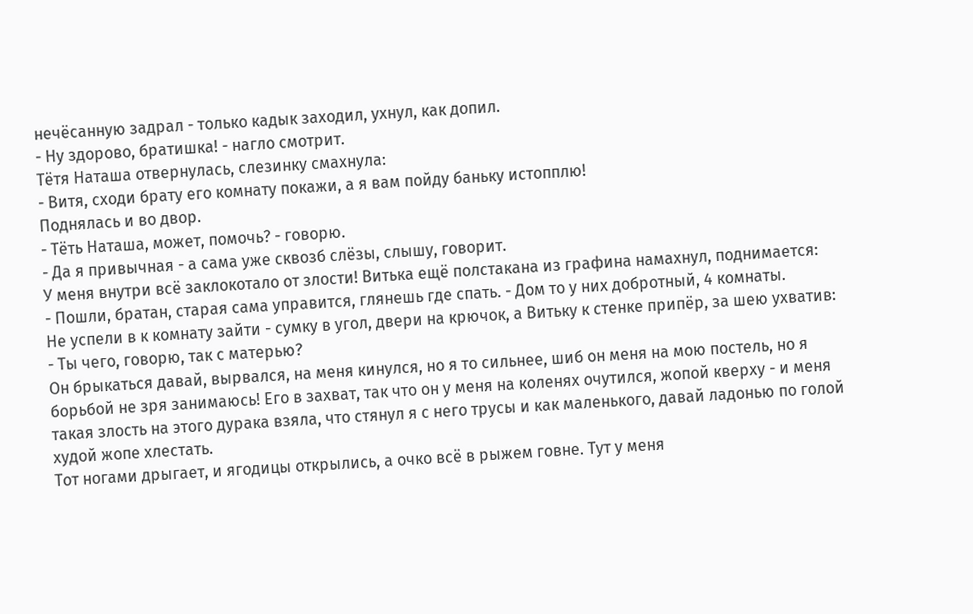нечёсанную задрал - только кадык заходил, ухнул, как допил.
- Ну здорово, братишка! - нагло смотрит.
Тётя Наташа отвернулась, слезинку смахнула:
- Витя, сходи брату его комнату покажи, а я вам пойду баньку истопплю!
Поднялась и во двор.
- Тёть Наташа, может, помочь? - говорю.
- Да я привычная - а сама уже сквозб слёзы, слышу, говорит.
У меня внутри всё заклокотало от злости! Витька ещё полстакана из графина намахнул, поднимается:
- Пошли, братан, старая сама управится, глянешь где спать. - Дом то у них добротный, 4 комнаты.
Не успели в к комнату зайти - сумку в угол, двери на крючок, а Витьку к стенке припёр, за шею ухватив:
- Ты чего, говорю, так с матерью?
Он брыкаться давай, вырвался, на меня кинулся, но я то сильнее, шиб он меня на мою постель, но я борьбой не зря занимаюсь! Его в захват, так что он у меня на коленях очутился, жопой кверху - и меня такая злость на этого дурака взяла, что стянул я с него трусы и как маленького, давай ладонью по голой худой жопе хлестать.
Тот ногами дрыгает, и ягодицы открылись, а очко всё в рыжем говне. Тут у меня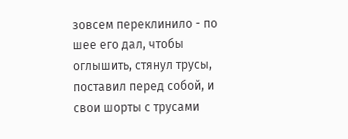зовсем переклинило - по шее его дал, чтобы оглышить, стянул трусы, поставил перед собой, и свои шорты с трусами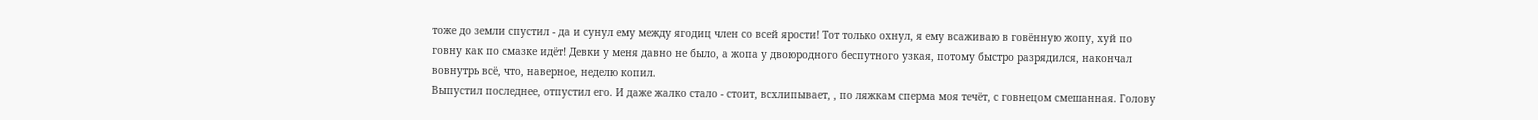тоже до земли спустил - да и сунул ему между ягодиц член со всей ярости! Тот только охнул, я ему всаживаю в говённую жопу, хуй по говну как по смазке идёт! Девки у меня давно не было, а жопа у двоюродного беспутного узкая, потому быстро разрядился, накончал вовнутрь всё, что, наверное, неделю копил.
Выпустил последнее, отпустил его. И даже жалко стало - стоит, всхлипывает, , по ляжкам сперма моя течёт, с говнецом смешанная. Голову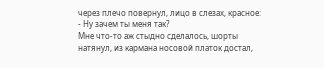через плечо повернул, лицо в слезах, красное:
- Ну зачем ты меня так?
Мне что-то аж стыдно сделалось, шорты натянул, из кармана носовой платок достал,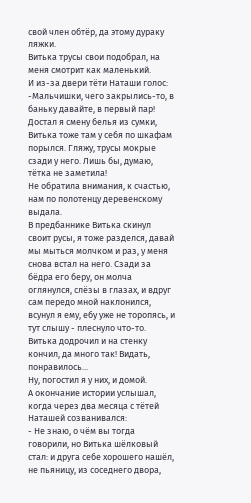свой член обтёр, да этому дураку ляжки.
Витька трусы свои подобрал, на меня смотрит как маленький.
И из-за двери тёти Наташи голос:
-Мальчишки, чего закрылись-то, в баньку давайте, в первый пар!
Достал я смену белья из сумки, Витька тоже там у себя по шкафам порылся. Гляжу, трусы мокрые сзади у него. Лишь бы, думаю, тётка не заметила!
Не обратила внимания, к счастью, нам по полотенцу деревенскому выдала.
В предбаннике Витька скинул своит русы, я тоже разделся, давай мы мыться молчком и раз, у меня снова встал на него. Сзади за бёдра его беру, он молча оглянулся, слёзы в глазах, и вдруг сам передо мной наклонился, всунул я ему, ебу уже не торопясь, и тут слышу - плеснуло что-то. Витька додрочил и на стенку кончил, да много так! Видать, понравилось...
Ну, погостил я у них, и домой.
А окончание истории услышал, когда через два месяца с тётей Наташей созванивался:
- Не знаю, о чём вы тогда говорили, но Витька шёлковый стал: и друга себе хорошего нашёл, не пьяницу, из соседнего двора,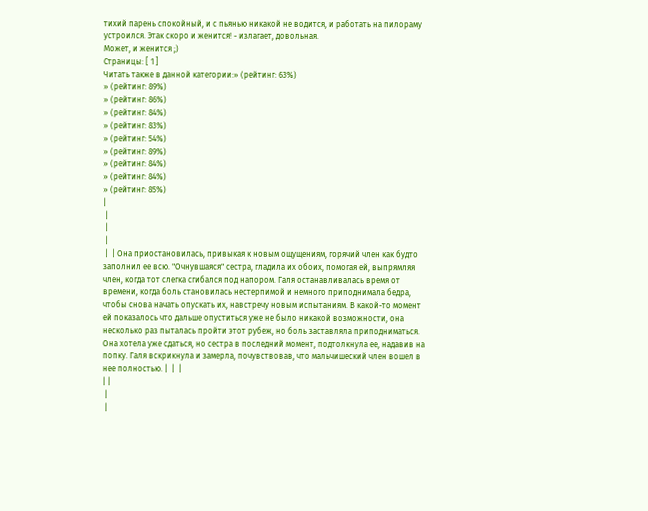тихий парень спокойный, и с пьянью никакой не водится, и работать на пилораму устроился. Этак скоро и женится! - излагает, довольная.
Может, и женится ;)
Страницы: [ 1 ]
Читать также в данной категории:» (рейтинг: 63%)
» (рейтинг: 89%)
» (рейтинг: 86%)
» (рейтинг: 84%)
» (рейтинг: 83%)
» (рейтинг: 54%)
» (рейтинг: 89%)
» (рейтинг: 84%)
» (рейтинг: 84%)
» (рейтинг: 85%)
|
 |
 |
 |
 |  | Она приостановилась, привыкая к новым ощущениям, горячий член как будто заполнил ее всю. "Очнувшаяся" сестра, гладила их обоих, помогая ей, выпрямляя член, когда тот слегка сгибался под напором. Галя останавливалась время от времени, когда боль становилась нестерпимой и немного приподнимала бедра, чтобы снова начать опускать их, навстречу новым испытаниям. В какой-то момент ей показалось что дальше опуститься уже не было никакой возможности, она несколько раз пыталась пройти этот рубеж, но боль заставляла приподниматься. Она хотела уже сдаться, но сестра в последний момент, подтолкнула ее, надавив на попку. Галя вскрикнула и замерла, почувствовав, что мальчишеский член вошел в нее полностью. |  |  |
| |
 |
 |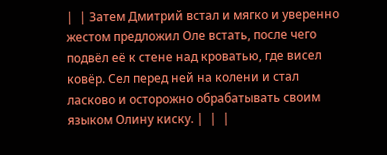|  | Затем Дмитрий встал и мягко и уверенно жестом предложил Оле встать, после чего подвёл её к стене над кроватью, где висел ковёр. Сел перед ней на колени и стал ласково и осторожно обрабатывать своим языком Олину киску. |  |  |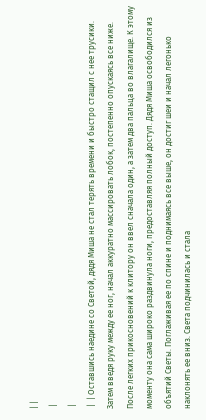| |
 |
 |
 |  | Оставшись наедине со Светой, дядя Миша не стал терять времени и быстро стащил с нее трусики. Затем введя руку между ее ног, начал аккуратно массировать лобок, постепенно опускаясь все ниже. После легких прикосновений к клитору он ввел сначала один, а затем два пальца во влагалище. К этому моменту она сама широко раздвинула ноги, предоставляя полный доступ. Дядя Миша освободился из объятий Светы. Поглаживая ее по спине и поднимаясь все выше, он достиг шеи и начал легонько наклонять ее вниз. Света подчинилась и стала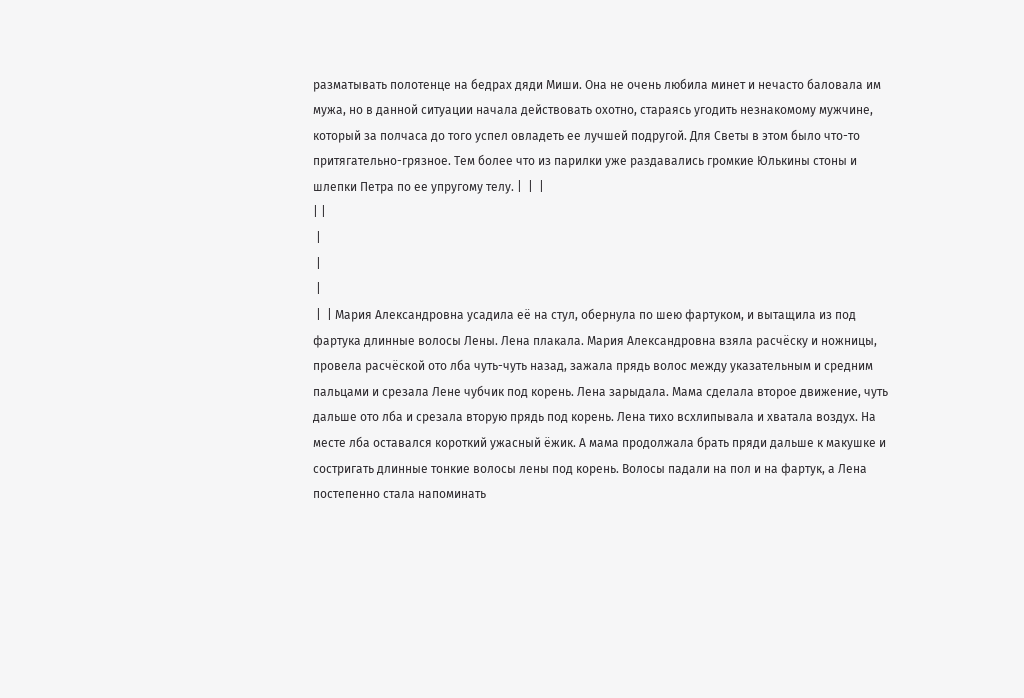разматывать полотенце на бедрах дяди Миши. Она не очень любила минет и нечасто баловала им мужа, но в данной ситуации начала действовать охотно, стараясь угодить незнакомому мужчине, который за полчаса до того успел овладеть ее лучшей подругой. Для Светы в этом было что-то притягательно-грязное. Тем более что из парилки уже раздавались громкие Юлькины стоны и шлепки Петра по ее упругому телу. |  |  |
| |
 |
 |
 |
 |  | Мария Александровна усадила её на стул, обернула по шею фартуком, и вытащила из под фартука длинные волосы Лены. Лена плакала. Мария Александровна взяла расчёску и ножницы, провела расчёской ото лба чуть-чуть назад, зажала прядь волос между указательным и средним пальцами и срезала Лене чубчик под корень. Лена зарыдала. Мама сделала второе движение, чуть дальше ото лба и срезала вторую прядь под корень. Лена тихо всхлипывала и хватала воздух. На месте лба оставался короткий ужасный ёжик. А мама продолжала брать пряди дальше к макушке и состригать длинные тонкие волосы лены под корень. Волосы падали на пол и на фартук, а Лена постепенно стала напоминать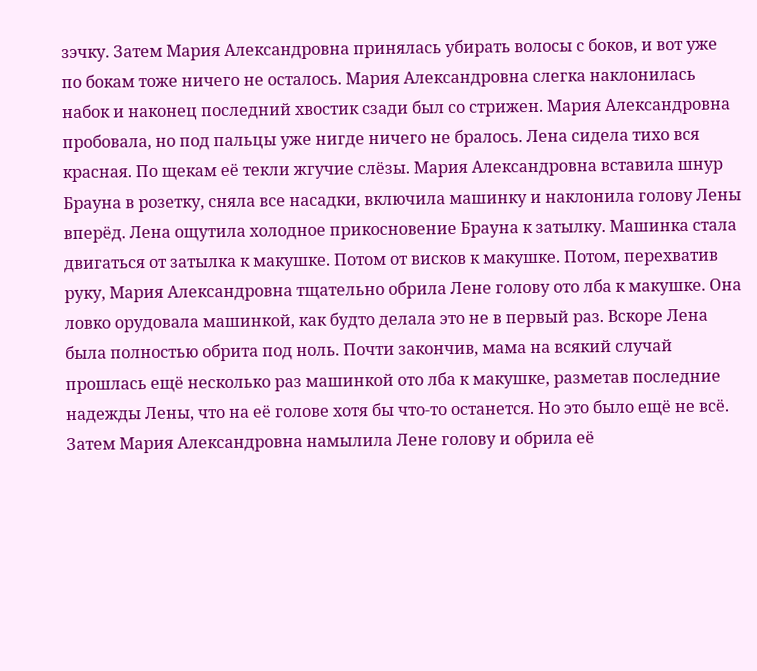зэчку. Затем Мария Александровна принялась убирать волосы с боков, и вот уже по бокам тоже ничего не осталось. Мария Александровна слегка наклонилась набок и наконец последний хвостик сзади был со стрижен. Мария Александровна пробовала, но под пальцы уже нигде ничего не бралось. Лена сидела тихо вся красная. По щекам её текли жгучие слёзы. Мария Александровна вставила шнур Брауна в розетку, сняла все насадки, включила машинку и наклонила голову Лены вперёд. Лена ощутила холодное прикосновение Брауна к затылку. Машинка стала двигаться от затылка к макушке. Потом от висков к макушке. Потом, перехватив руку, Мария Александровна тщательно обрила Лене голову ото лба к макушке. Она ловко орудовала машинкой, как будто делала это не в первый раз. Вскоре Лена была полностью обрита под ноль. Почти закончив, мама на всякий случай прошлась ещё несколько раз машинкой ото лба к макушке, разметав последние надежды Лены, что на её голове хотя бы что-то останется. Но это было ещё не всё. Затем Мария Александровна намылила Лене голову и обрила её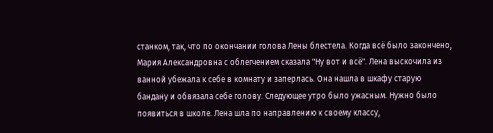станком, так, что по окончании голова Лены блестела. Когда всё было закончено, Мария Александровна с облегчением сказала "Ну вот и всё". Лена выскочила из ванной убежала к себе в комнату и заперлась. Она нашла в шкафу старую бандану и обвязала себе голову. Следующее утро было ужасным. Нужно было появиться в школе. Лена шла по направлению к своему классу,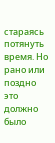стараясь потянуть время. Но рано или поздно это должно было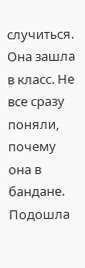случиться. Она зашла в класс. Не все сразу поняли, почему она в бандане. Подошла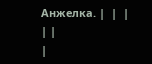Анжелка. |  |  |
| |
|